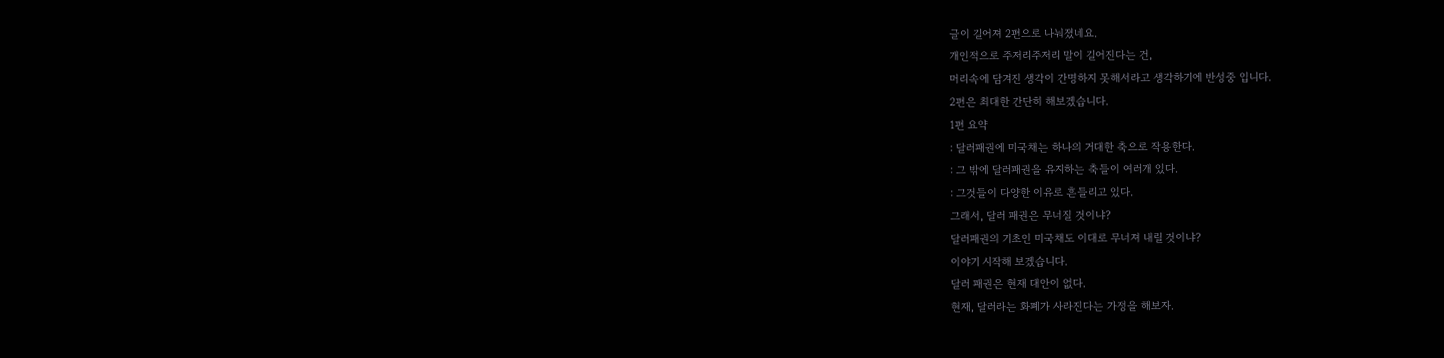글이 길어져 2편으로 나눠졌네요.
개인적으로 주저리주저리 말이 길어진다는 건,
머리속에 담겨진 생각이 간명하지 못해서라고 생각하기에 반성중 입니다.
2편은 최대한 간단히 해보겠습니다.
1편 요약
: 달러패권에 미국채는 하나의 거대한 축으로 작용한다.
: 그 밖에 달러패권을 유지하는 축들이 여러개 있다.
: 그것들이 다양한 이유로 흔들리고 있다.
그래서, 달러 패권은 무너질 것이냐?
달러패권의 기초인 미국채도 이대로 무너져 내릴 것이냐?
이야기 시작해 보겠습니다.
달러 패권은 현재 대안이 없다.
현재, 달러라는 화폐가 사라진다는 가정을 해보자.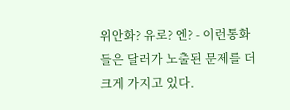위안화? 유로? 엔? - 이런통화들은 달러가 노출된 문제를 더 크게 가지고 있다.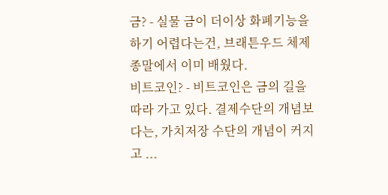금? - 실물 금이 더이상 화폐기능을 하기 어렵다는건, 브래튼우드 체제 종말에서 이미 배웠다.
비트코인? - 비트코인은 금의 길을 따라 가고 있다. 결제수단의 개념보다는, 가치저장 수단의 개념이 커지고 ...